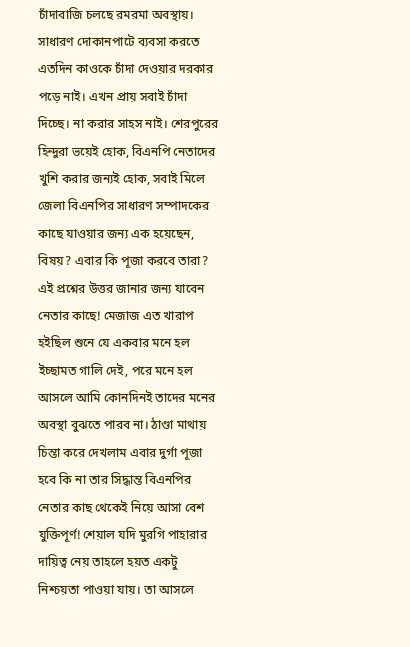চাঁদাবাজি চলছে রমরমা অবস্থায়। সাধারণ দোকানপাটে ব্যবসা করতে এতদিন কাওকে চাঁদা দেওয়ার দরকার পড়ে নাই। এখন প্রায় সবাই চাঁদা দিচ্ছে। না করার সাহস নাই। শেরপুরের হিন্দুরা ভয়েই হোক, বিএনপি নেতাদের খুশি করার জন্যই হোক, সবাই মিলে জেলা বিএনপির সাধারণ সম্পাদকের কাছে যাওয়ার জন্য এক হয়েছেন, বিষয়? এবার কি পূজা করবে তারা? এই প্রশ্নের উত্তর জানার জন্য যাবেন নেতার কাছে! মেজাজ এত খারাপ হইছিল শুনে যে একবার মনে হল ইচ্ছামত গালি দেই, পরে মনে হল আসলে আমি কোনদিনই তাদের মনের অবস্থা বুঝতে পারব না। ঠাণ্ডা মাথায় চিন্তা করে দেখলাম এবার দুর্গা পূজা হবে কি না তার সিদ্ধান্ত বিএনপির নেতার কাছ থেকেই নিয়ে আসা বেশ যুক্তিপূর্ণ! শেয়াল যদি মুরগি পাহারার দায়িত্ব নেয় তাহলে হয়ত একটু নিশ্চয়তা পাওয়া যায়। তা আসলে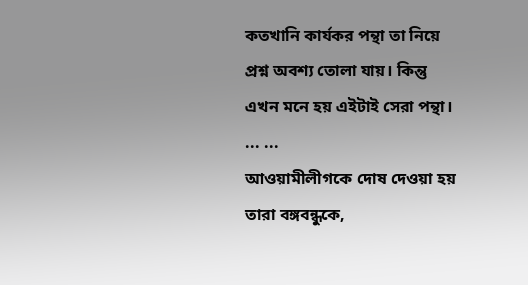কতখানি কার্যকর পন্থা তা নিয়ে প্রশ্ন অবশ্য তোলা যায়। কিন্তু এখন মনে হয় এইটাই সেরা পন্থা। ... ...
আওয়ামীলীগকে দোষ দেওয়া হয় তারা বঙ্গবন্ধুকে,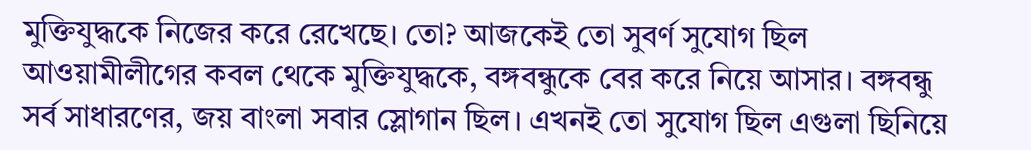মুক্তিযুদ্ধকে নিজের করে রেখেছে। তো? আজকেই তো সুবর্ণ সুযোগ ছিল আওয়ামীলীগের কবল থেকে মুক্তিযুদ্ধকে, বঙ্গবন্ধুকে বের করে নিয়ে আসার। বঙ্গবন্ধু সর্ব সাধারণের, জয় বাংলা সবার স্লোগান ছিল। এখনই তো সুযোগ ছিল এগুলা ছিনিয়ে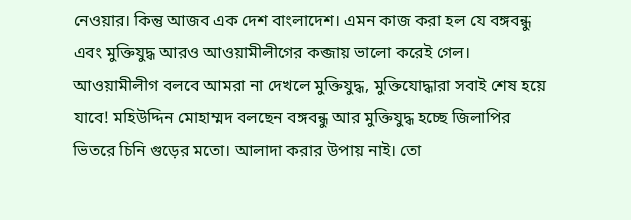নেওয়ার। কিন্তু আজব এক দেশ বাংলাদেশ। এমন কাজ করা হল যে বঙ্গবন্ধু এবং মুক্তিযুদ্ধ আরও আওয়ামীলীগের কব্জায় ভালো করেই গেল। আওয়ামীলীগ বলবে আমরা না দেখলে মুক্তিযুদ্ধ, মুক্তিযোদ্ধারা সবাই শেষ হয়ে যাবে! মহিউদ্দিন মোহাম্মদ বলছেন বঙ্গবন্ধু আর মুক্তিযুদ্ধ হচ্ছে জিলাপির ভিতরে চিনি গুড়ের মতো। আলাদা করার উপায় নাই। তো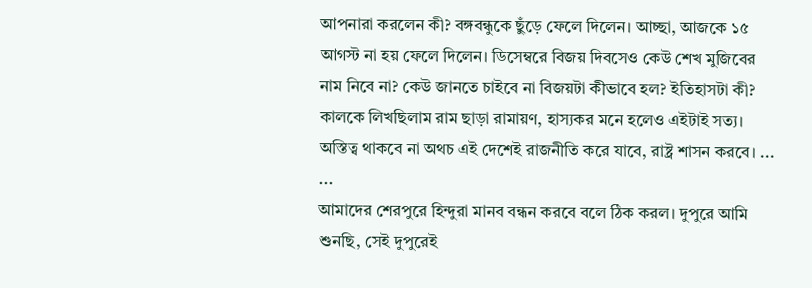আপনারা করলেন কী? বঙ্গবন্ধুকে ছুঁড়ে ফেলে দিলেন। আচ্ছা, আজকে ১৫ আগস্ট না হয় ফেলে দিলেন। ডিসেম্বরে বিজয় দিবসেও কেউ শেখ মুজিবের নাম নিবে না? কেউ জানতে চাইবে না বিজয়টা কীভাবে হল? ইতিহাসটা কী? কালকে লিখছিলাম রাম ছাড়া রামায়ণ, হাস্যকর মনে হলেও এইটাই সত্য। অস্তিত্ব থাকবে না অথচ এই দেশেই রাজনীতি করে যাবে, রাষ্ট্র শাসন করবে। ... ...
আমাদের শেরপুরে হিন্দুরা মানব বন্ধন করবে বলে ঠিক করল। দুপুরে আমি শুনছি, সেই দুপুরেই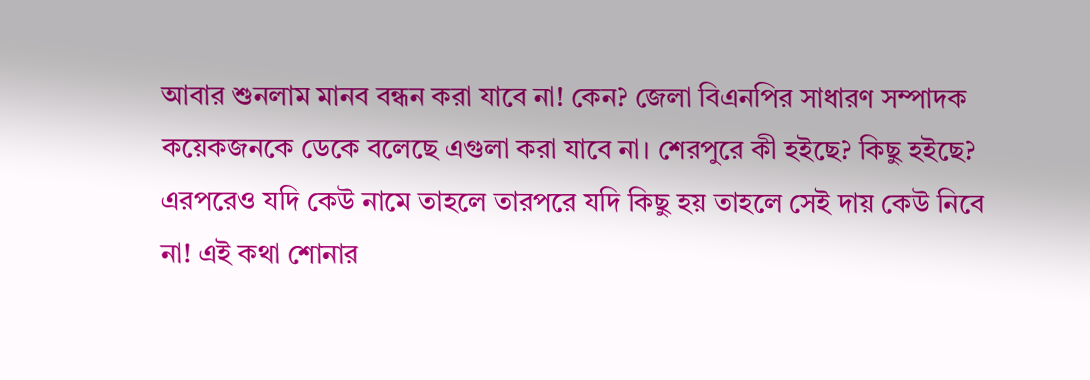আবার শুনলাম মানব বন্ধন করা যাবে না! কেন? জেলা বিএনপির সাধারণ সম্পাদক কয়েকজনকে ডেকে বলেছে এগুলা করা যাবে না। শেরপুরে কী হইছে? কিছু হইছে? এরপরেও যদি কেউ নামে তাহলে তারপরে যদি কিছু হয় তাহলে সেই দায় কেউ নিবে না! এই কথা শোনার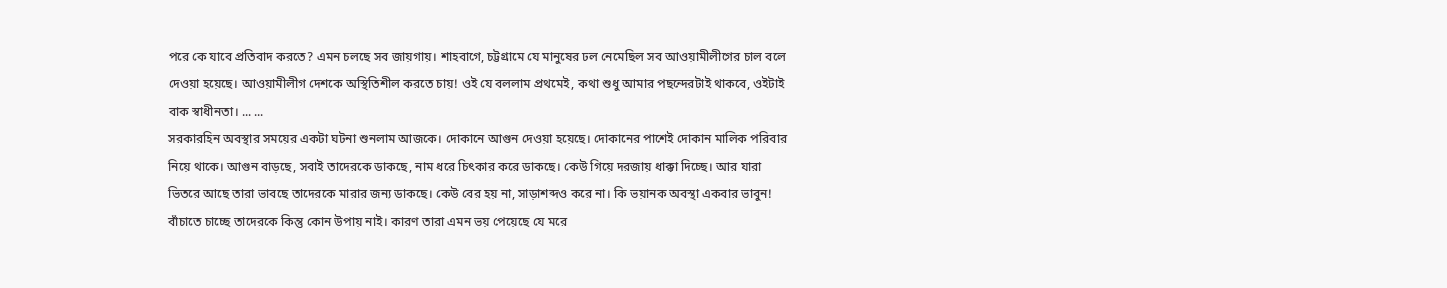পরে কে যাবে প্রতিবাদ করতে? এমন চলছে সব জায়গায়। শাহবাগে, চট্টগ্রামে যে মানুষের ঢল নেমেছিল সব আওয়ামীলীগের চাল বলে দেওয়া হয়েছে। আওয়ামীলীগ দেশকে অস্থিতিশীল করতে চায়! ওই যে বললাম প্রথমেই, কথা শুধু আমার পছন্দেরটাই থাকবে, ওইটাই বাক স্বাধীনতা। ... ...
সরকারহিন অবস্থার সময়ের একটা ঘটনা শুনলাম আজকে। দোকানে আগুন দেওয়া হয়েছে। দোকানের পাশেই দোকান মালিক পরিবার নিয়ে থাকে। আগুন বাড়ছে, সবাই তাদেরকে ডাকছে, নাম ধরে চিৎকার করে ডাকছে। কেউ গিয়ে দরজায় ধাক্কা দিচ্ছে। আর যারা ভিতরে আছে তারা ভাবছে তাদেরকে মারার জন্য ডাকছে। কেউ বের হয় না, সাড়াশব্দও করে না। কি ভয়ানক অবস্থা একবার ভাবুন! বাঁচাতে চাচ্ছে তাদেরকে কিন্তু কোন উপায় নাই। কারণ তারা এমন ভয় পেয়েছে যে মরে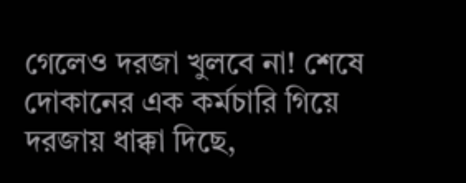গেলেও দরজা খুলবে না! শেষে দোকানের এক কর্মচারি গিয়ে দরজায় ধাক্কা দিছে,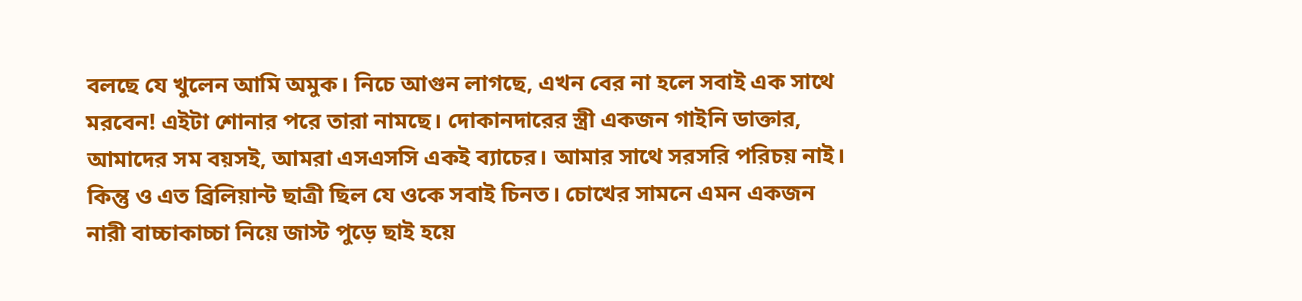বলছে যে খুলেন আমি অমুক। নিচে আগুন লাগছে, এখন বের না হলে সবাই এক সাথে মরবেন! এইটা শোনার পরে তারা নামছে। দোকানদারের স্ত্রী একজন গাইনি ডাক্তার, আমাদের সম বয়সই, আমরা এসএসসি একই ব্যাচের। আমার সাথে সরসরি পরিচয় নাই। কিন্তু ও এত ব্রিলিয়ান্ট ছাত্রী ছিল যে ওকে সবাই চিনত। চোখের সামনে এমন একজন নারী বাচ্চাকাচ্চা নিয়ে জাস্ট পুড়ে ছাই হয়ে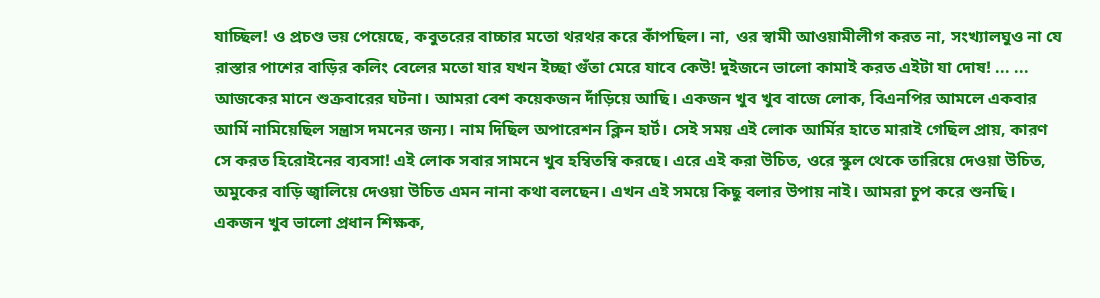যাচ্ছিল! ও প্রচণ্ড ভয় পেয়েছে, কবুতরের বাচ্চার মতো থরথর করে কাঁপছিল। না, ওর স্বামী আওয়ামীলীগ করত না, সংখ্যালঘুও না যে রাস্তার পাশের বাড়ির কলিং বেলের মতো যার যখন ইচ্ছা গুঁতা মেরে যাবে কেউ! দুইজনে ভালো কামাই করত এইটা যা দোষ! ... ...
আজকের মানে শুক্রবারের ঘটনা। আমরা বেশ কয়েকজন দাঁড়িয়ে আছি। একজন খুব খুব বাজে লোক, বিএনপির আমলে একবার আর্মি নামিয়েছিল সন্ত্রাস দমনের জন্য। নাম দিছিল অপারেশন ক্লিন হার্ট। সেই সময় এই লোক আর্মির হাতে মারাই গেছিল প্রায়, কারণ সে করত হিরোইনের ব্যবসা! এই লোক সবার সামনে খুব হম্বিতম্বি করছে। এরে এই করা উচিত, ওরে স্কুল থেকে তারিয়ে দেওয়া উচিত, অমুকের বাড়ি জ্বালিয়ে দেওয়া উচিত এমন নানা কথা বলছেন। এখন এই সময়ে কিছু বলার উপায় নাই। আমরা চুপ করে শুনছি। একজন খুব ভালো প্রধান শিক্ষক,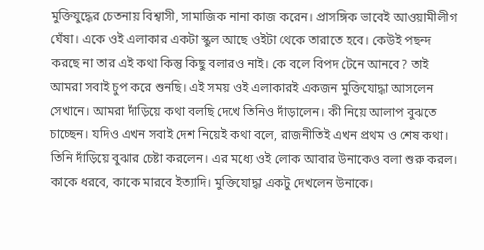মুক্তিযুদ্ধের চেতনায় বিশ্বাসী, সামাজিক নানা কাজ করেন। প্রাসঙ্গিক ভাবেই আওয়ামীলীগ ঘেঁষা। একে ওই এলাকার একটা স্কুল আছে ওইটা থেকে তারাতে হবে। কেউই পছন্দ করছে না তার এই কথা কিন্তু কিছু বলারও নাই। কে বলে বিপদ টেনে আনবে? তাই আমরা সবাই চুপ করে শুনছি। এই সময় ওই এলাকারই একজন মুক্তিযোদ্ধা আসলেন সেখানে। আমরা দাঁড়িয়ে কথা বলছি দেখে তিনিও দাঁড়ালেন। কী নিয়ে আলাপ বুঝতে চাচ্ছেন। যদিও এখন সবাই দেশ নিয়েই কথা বলে, রাজনীতিই এখন প্রথম ও শেষ কথা। তিনি দাঁড়িয়ে বুঝার চেষ্টা করলেন। এর মধ্যে ওই লোক আবার উনাকেও বলা শুরু করল। কাকে ধরবে, কাকে মারবে ইত্যাদি। মুক্তিযোদ্ধা একটু দেখলেন উনাকে।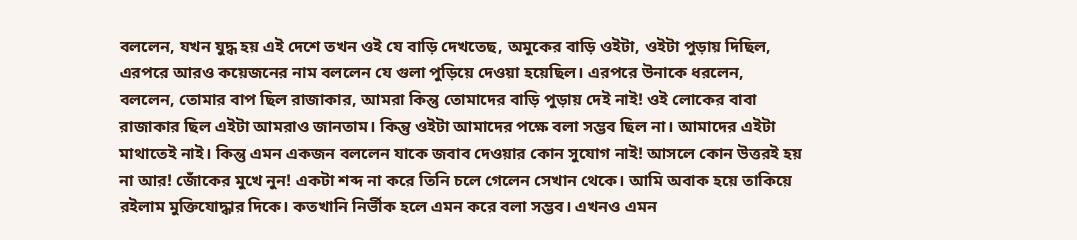বললেন, যখন যুদ্ধ হয় এই দেশে তখন ওই যে বাড়ি দেখতেছ, অমুকের বাড়ি ওইটা, ওইটা পুড়ায় দিছিল, এরপরে আরও কয়েজনের নাম বললেন যে গুলা পুড়িয়ে দেওয়া হয়েছিল। এরপরে উনাকে ধরলেন, বললেন, তোমার বাপ ছিল রাজাকার, আমরা কিন্তু তোমাদের বাড়ি পুড়ায় দেই নাই! ওই লোকের বাবা রাজাকার ছিল এইটা আমরাও জানতাম। কিন্তু ওইটা আমাদের পক্ষে বলা সম্ভব ছিল না। আমাদের এইটা মাথাতেই নাই। কিন্তু এমন একজন বললেন যাকে জবাব দেওয়ার কোন সুযোগ নাই! আসলে কোন উত্তরই হয় না আর! জোঁকের মুখে নুন! একটা শব্দ না করে তিনি চলে গেলেন সেখান থেকে। আমি অবাক হয়ে তাকিয়ে রইলাম মুক্তিযোদ্ধার দিকে। কতখানি নির্ভীক হলে এমন করে বলা সম্ভব। এখনও এমন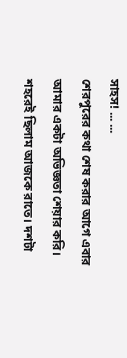সাহস! ... ...
শেরপুরের কথা শেষ করার আগে এবার আমার একটা অভিজ্ঞতা শেয়ার করি। শহরেই ছিলাম আজকে রাতে। দশটা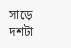সাড়ে দশটা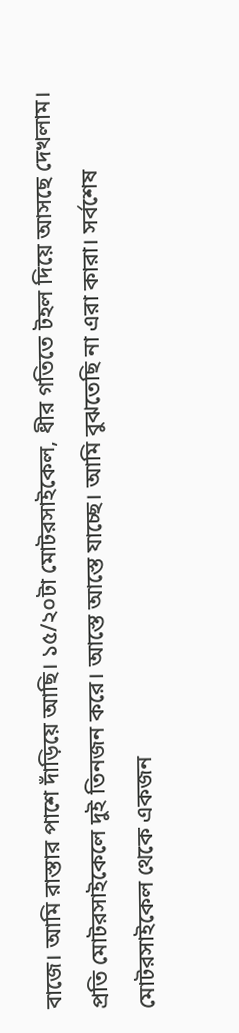বাজে। আমি রাস্তার পাশে দাঁড়িয়ে আছি। ১৫/২০টা মোটরসাইকেল, ধীর গতিতে টহল দিয়ে আসছে দেখলাম। প্রতি মোটরসাইকেলে দুই তিনজন করে। আস্তে আস্তে যাচ্ছে। আমি বুঝতেছি না এরা কারা। সর্বশেষ মোটরসাইকেল থেকে একজন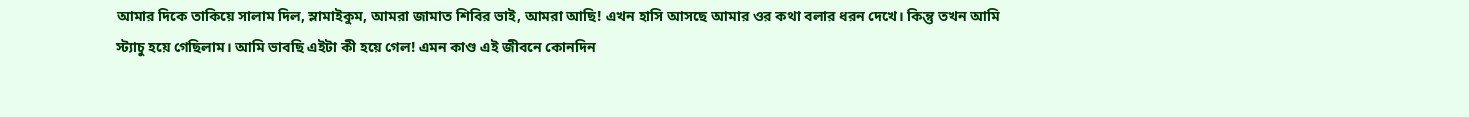আমার দিকে তাকিয়ে সালাম দিল, স্লামাইকুম, আমরা জামাত শিবির ভাই, আমরা আছি! এখন হাসি আসছে আমার ওর কথা বলার ধরন দেখে। কিন্তু তখন আমি স্ট্যাচু হয়ে গেছিলাম। আমি ভাবছি এইটা কী হয়ে গেল! এমন কাণ্ড এই জীবনে কোনদিন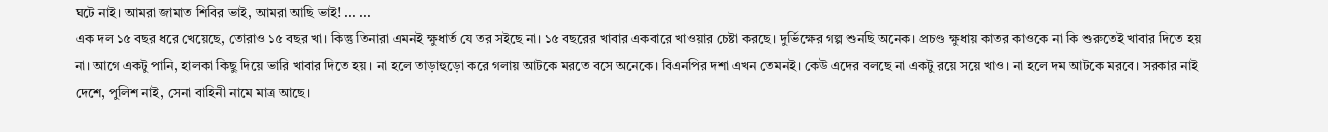ঘটে নাই। আমরা জামাত শিবির ভাই, আমরা আছি ভাই! ... ...
এক দল ১৫ বছর ধরে খেয়েছে, তোরাও ১৫ বছর খা। কিন্তু তিনারা এমনই ক্ষুধার্ত যে তর সইছে না। ১৫ বছরের খাবার একবারে খাওয়ার চেষ্টা করছে। দুর্ভিক্ষের গল্প শুনছি অনেক। প্রচণ্ড ক্ষুধায় কাতর কাওকে না কি শুরুতেই খাবার দিতে হয় না। আগে একটু পানি, হালকা কিছু দিয়ে ভারি খাবার দিতে হয়। না হলে তাড়াহুড়ো করে গলায় আটকে মরতে বসে অনেকে। বিএনপির দশা এখন তেমনই। কেউ এদের বলছে না একটু রয়ে সয়ে খাও। না হলে দম আটকে মরবে। সরকার নাই দেশে, পুলিশ নাই, সেনা বাহিনী নামে মাত্র আছে।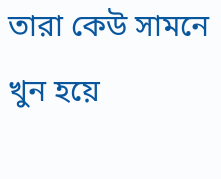তারা কেউ সামনে খুন হয়ে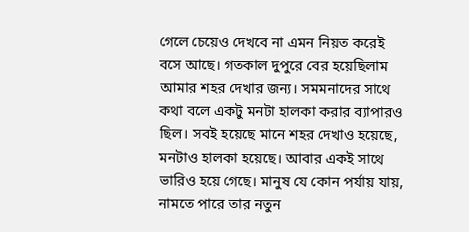গেলে চেয়েও দেখবে না এমন নিয়ত করেই বসে আছে। গতকাল দুপুরে বের হয়েছিলাম আমার শহর দেখার জন্য। সমমনাদের সাথে কথা বলে একটু মনটা হালকা করার ব্যাপারও ছিল। সবই হয়েছে মানে শহর দেখাও হয়েছে, মনটাও হালকা হয়েছে। আবার একই সাথে ভারিও হয়ে গেছে। মানুষ যে কোন পর্যায় যায়, নামতে পারে তার নতুন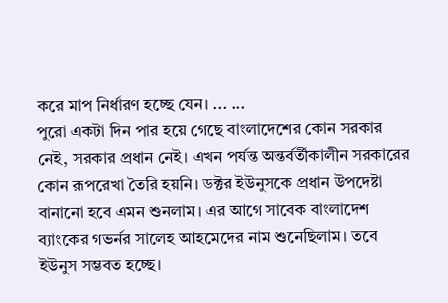করে মাপ নির্ধারণ হচ্ছে যেন। ... ...
পুরো একটা দিন পার হয়ে গেছে বাংলাদেশের কোন সরকার নেই, সরকার প্রধান নেই। এখন পর্যন্ত অন্তর্বর্তীকালীন সরকারের কোন রূপরেখা তৈরি হয়নি। ডক্টর ইউনুসকে প্রধান উপদেষ্টা বানানো হবে এমন শুনলাম। এর আগে সাবেক বাংলাদেশ ব্যাংকের গভর্নর সালেহ আহমেদের নাম শুনেছিলাম। তবে ইউনুস সম্ভবত হচ্ছে।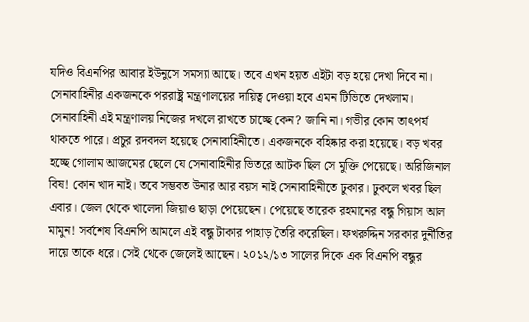যদিও বিএনপির আবার ইউনুসে সমস্যা আছে। তবে এখন হয়ত এইটা বড় হয়ে দেখা দিবে না। সেনাবাহিনীর একজনকে পররাষ্ট্র মন্ত্রণালয়ের দায়িত্ব দেওয়া হবে এমন টিভিতে দেখলাম। সেনাবাহিনী এই মন্ত্রণালয় নিজের দখলে রাখতে চাচ্ছে কেন? জানি না। গভীর কোন তাৎপর্য থাকতে পারে। প্রচুর রদবদল হয়েছে সেনাবাহিনীতে। একজনকে বহিষ্কার করা হয়েছে। বড় খবর হচ্ছে গোলাম আজমের ছেলে যে সেনাবাহিনীর ভিতরে আটক ছিল সে মুক্তি পেয়েছে। অরিজিনাল বিষ! কোন খাদ নাই। তবে সম্ভবত উনার আর বয়স নাই সেনাবাহিনীতে ঢুকার। ঢুকলে খবর ছিল এবার। জেল থেকে খালেদা জিয়াও ছাড়া পেয়েছেন। পেয়েছে তারেক রহমানের বন্ধু গিয়াস আল মামুন! সর্বশেষ বিএনপি আমলে এই বন্ধু টাকার পাহাড় তৈরি করেছিল। ফখরুদ্দিন সরকার দুর্নীতির দায়ে তাকে ধরে। সেই থেকে জেলেই আছেন। ২০১২/১৩ সালের দিকে এক বিএনপি বন্ধুর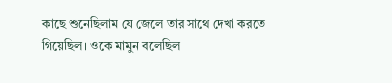কাছে শুনেছিলাম যে জেলে তার সাথে দেখা করতে গিয়েছিল। ওকে মামুন বলেছিল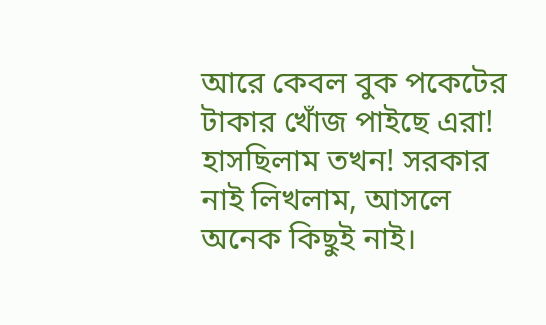আরে কেবল বুক পকেটের টাকার খোঁজ পাইছে এরা! হাসছিলাম তখন! সরকার নাই লিখলাম, আসলে অনেক কিছুই নাই।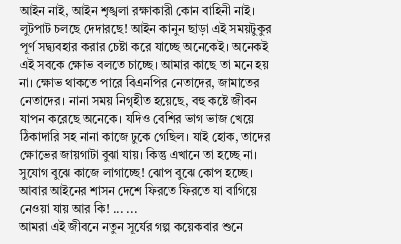আইন নাই, আইন শৃঙ্খলা রক্ষাকারী কোন বাহিনী নাই। লুটপাট চলছে দেদারছে! আইন কানুন ছাড়া এই সময়টুকুর পূর্ণ সদ্ব্যবহার করার চেষ্টা করে যাচ্ছে অনেকেই। অনেকই এই সবকে ক্ষোভ বলতে চাচ্ছে। আমার কাছে তা মনে হয় না। ক্ষোভ থাকতে পারে বিএনপির নেতাদের, জামাতের নেতাদের। নানা সময় নিগৃহীত হয়েছে, বহু কষ্টে জীবন যাপন করেছে অনেকে। যদিও বেশির ভাগ ভাজ খেয়ে ঠিকাদারি সহ নানা কাজে ঢুকে গেছিল। যাই হোক, তাদের ক্ষোভের জায়গাটা বুঝা যায়। কিন্তু এখানে তা হচ্ছে না। সুযোগ বুঝে কাজে লাগাচ্ছে! ঝোপ বুঝে কোপ হচ্ছে। আবার আইনের শাসন দেশে ফিরতে ফিরতে যা বাগিয়ে নেওয়া যায় আর কি! ... ...
আমরা এই জীবনে নতুন সূর্যের গল্প কয়েকবার শুনে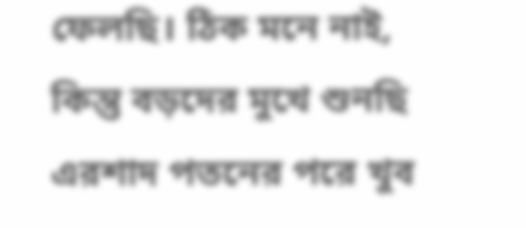ফেলছি। ঠিক মনে নাই, কিন্তু বড়দের মুখে শুনছি এরশাদ পতনের পরে খুব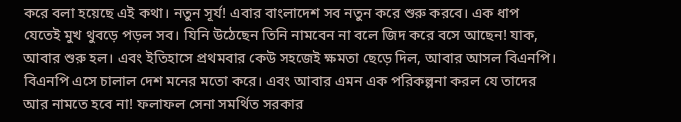করে বলা হয়েছে এই কথা। নতুন সূর্য! এবার বাংলাদেশ সব নতুন করে শুরু করবে। এক ধাপ যেতেই মুখ থুবড়ে পড়ল সব। যিনি উঠেছেন তিনি নামবেন না বলে জিদ করে বসে আছেন! যাক, আবার শুরু হল। এবং ইতিহাসে প্রথমবার কেউ সহজেই ক্ষমতা ছেড়ে দিল, আবার আসল বিএনপি। বিএনপি এসে চালাল দেশ মনের মতো করে। এবং আবার এমন এক পরিকল্পনা করল যে তাদের আর নামতে হবে না! ফলাফল সেনা সমর্থিত সরকার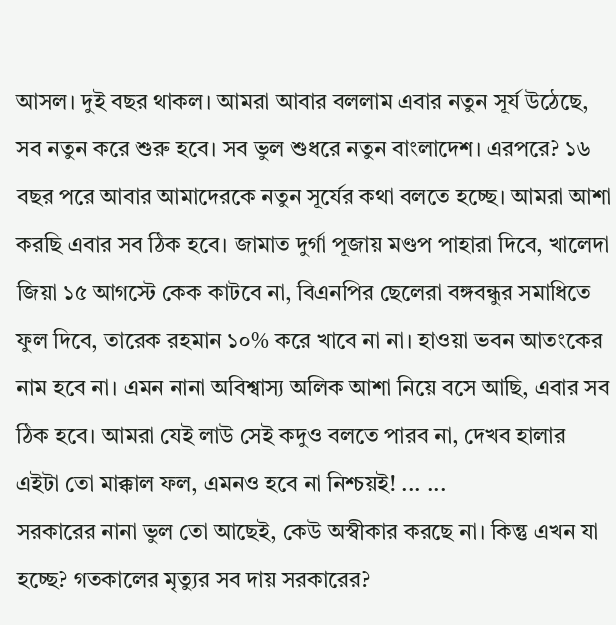আসল। দুই বছর থাকল। আমরা আবার বললাম এবার নতুন সূর্য উঠেছে, সব নতুন করে শুরু হবে। সব ভুল শুধরে নতুন বাংলাদেশ। এরপরে? ১৬ বছর পরে আবার আমাদেরকে নতুন সূর্যের কথা বলতে হচ্ছে। আমরা আশা করছি এবার সব ঠিক হবে। জামাত দুর্গা পূজায় মণ্ডপ পাহারা দিবে, খালেদা জিয়া ১৫ আগস্টে কেক কাটবে না, বিএনপির ছেলেরা বঙ্গবন্ধুর সমাধিতে ফুল দিবে, তারেক রহমান ১০% করে খাবে না না। হাওয়া ভবন আতংকের নাম হবে না। এমন নানা অবিশ্বাস্য অলিক আশা নিয়ে বসে আছি, এবার সব ঠিক হবে। আমরা যেই লাউ সেই কদুও বলতে পারব না, দেখব হালার এইটা তো মাক্কাল ফল, এমনও হবে না নিশ্চয়ই! ... ...
সরকারের নানা ভুল তো আছেই, কেউ অস্বীকার করছে না। কিন্তু এখন যা হচ্ছে? গতকালের মৃত্যুর সব দায় সরকারের?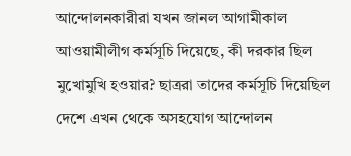আন্দোলনকারীরা যখন জানল আগামীকাল আওয়ামীলীগ কর্মসূচি দিয়েছে, কী দরকার ছিল মুখোমুখি হওয়ার? ছাত্ররা তাদের কর্মসূচি দিয়েছিল দেশে এখন থেকে অসহযোগ আন্দোলন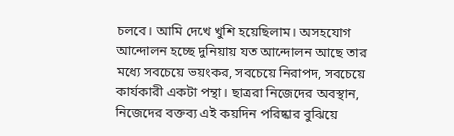চলবে। আমি দেখে খুশি হয়েছিলাম। অসহযোগ আন্দোলন হচ্ছে দুনিয়ায় যত আন্দোলন আছে তার মধ্যে সবচেয়ে ভয়ংকর, সবচেয়ে নিরাপদ, সবচেয়ে কার্যকারী একটা পন্থা। ছাত্ররা নিজেদের অবস্থান, নিজেদের বক্তব্য এই কয়দিন পরিষ্কার বুঝিয়ে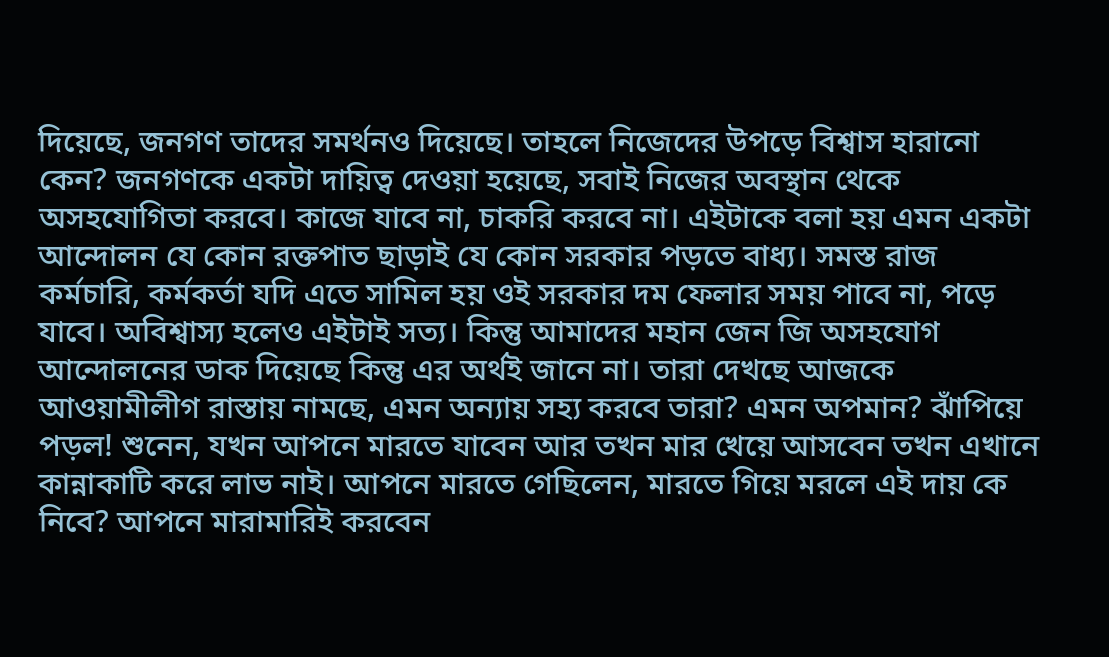দিয়েছে, জনগণ তাদের সমর্থনও দিয়েছে। তাহলে নিজেদের উপড়ে বিশ্বাস হারানো কেন? জনগণকে একটা দায়িত্ব দেওয়া হয়েছে, সবাই নিজের অবস্থান থেকে অসহযোগিতা করবে। কাজে যাবে না, চাকরি করবে না। এইটাকে বলা হয় এমন একটা আন্দোলন যে কোন রক্তপাত ছাড়াই যে কোন সরকার পড়তে বাধ্য। সমস্ত রাজ কর্মচারি, কর্মকর্তা যদি এতে সামিল হয় ওই সরকার দম ফেলার সময় পাবে না, পড়ে যাবে। অবিশ্বাস্য হলেও এইটাই সত্য। কিন্তু আমাদের মহান জেন জি অসহযোগ আন্দোলনের ডাক দিয়েছে কিন্তু এর অর্থই জানে না। তারা দেখছে আজকে আওয়ামীলীগ রাস্তায় নামছে, এমন অন্যায় সহ্য করবে তারা? এমন অপমান? ঝাঁপিয়ে পড়ল! শুনেন, যখন আপনে মারতে যাবেন আর তখন মার খেয়ে আসবেন তখন এখানে কান্নাকাটি করে লাভ নাই। আপনে মারতে গেছিলেন, মারতে গিয়ে মরলে এই দায় কে নিবে? আপনে মারামারিই করবেন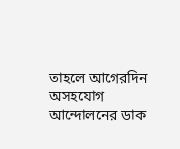তাহলে আগেরদিন অসহযোগ আন্দোলনের ডাক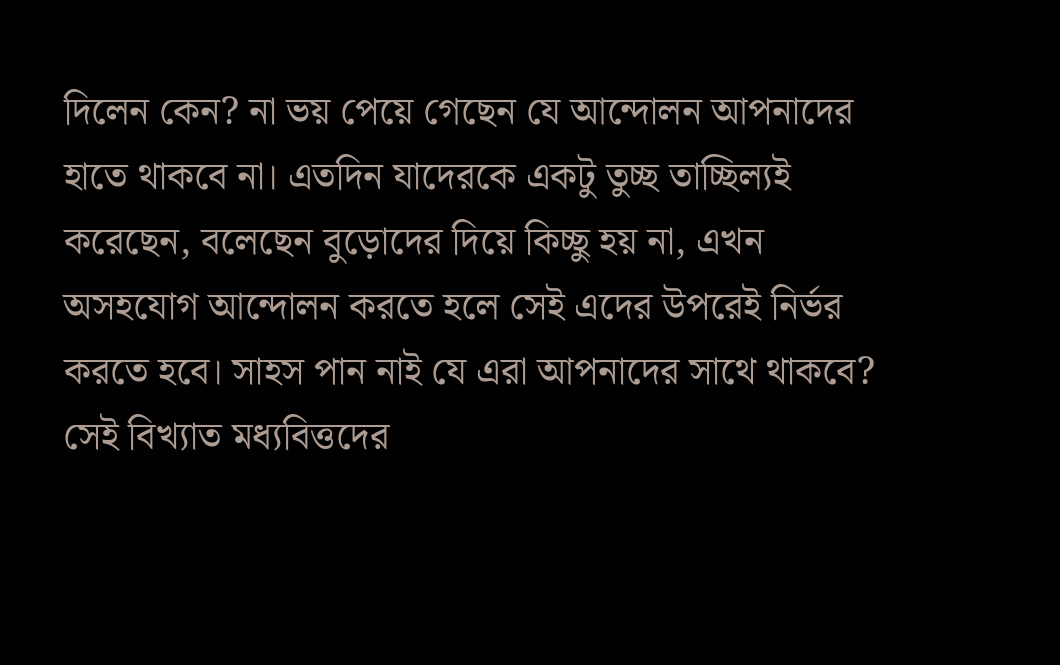দিলেন কেন? না ভয় পেয়ে গেছেন যে আন্দোলন আপনাদের হাতে থাকবে না। এতদিন যাদেরকে একটু তুচ্ছ তাচ্ছিল্যই করেছেন, বলেছেন বুড়োদের দিয়ে কিচ্ছু হয় না, এখন অসহযোগ আন্দোলন করতে হলে সেই এদের উপরেই নির্ভর করতে হবে। সাহস পান নাই যে এরা আপনাদের সাথে থাকবে? সেই বিখ্যাত মধ্যবিত্তদের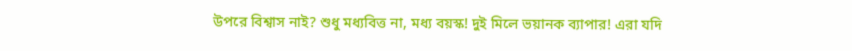উপরে বিশ্বাস নাই? শুধু মধ্যবিত্ত না, মধ্য বয়স্ক! দুই মিলে ভয়ানক ব্যাপার! এরা যদি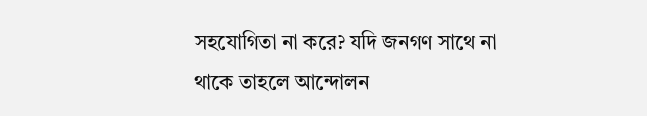সহযোগিতা না করে? যদি জনগণ সাথে না থাকে তাহলে আন্দোলন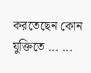করতেছেন কোন যুক্তিতে ... ...